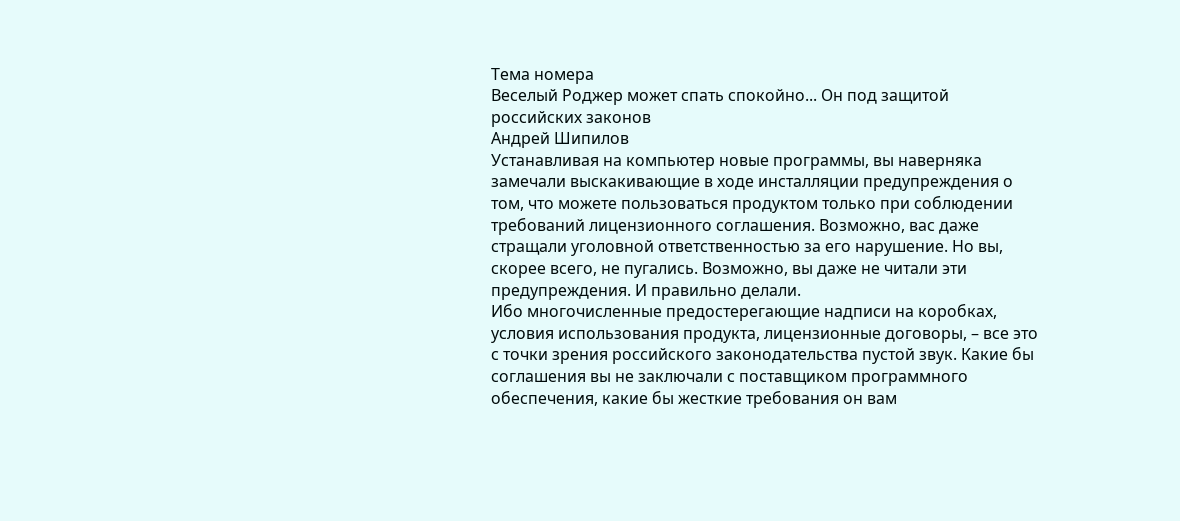Тема номера
Веселый Роджер может спать спокойно... Он под защитой российских законов
Андрей Шипилов
Устанавливая на компьютер новые программы, вы наверняка замечали выскакивающие в ходе инсталляции предупреждения о том, что можете пользоваться продуктом только при соблюдении требований лицензионного соглашения. Возможно, вас даже стращали уголовной ответственностью за его нарушение. Но вы, скорее всего, не пугались. Возможно, вы даже не читали эти предупреждения. И правильно делали.
Ибо многочисленные предостерегающие надписи на коробках, условия использования продукта, лицензионные договоры, – все это с точки зрения российского законодательства пустой звук. Какие бы соглашения вы не заключали с поставщиком программного обеспечения, какие бы жесткие требования он вам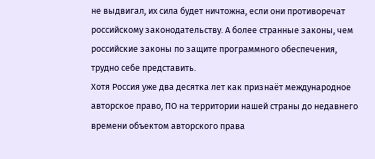не выдвигал, их сила будет ничтожна, если они противоречат российскому законодательству. А более странные законы, чем российские законы по защите программного обеспечения, трудно себе представить.
Хотя Россия уже два десятка лет как признаёт международное авторское право, ПО на территории нашей страны до недавнего времени объектом авторского права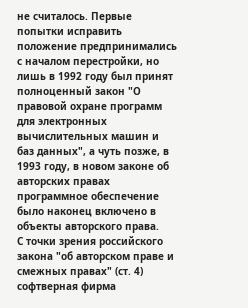не считалось. Первые попытки исправить положение предпринимались с началом перестройки, но лишь в 1992 году был принят полноценный закон "О правовой охране программ для электронных вычислительных машин и баз данных", а чуть позже, в 1993 году, в новом законе об авторских правах программное обеспечение было наконец включено в объекты авторского права.
С точки зрения российского закона "об авторском праве и смежных правах" (ст. 4) софтверная фирма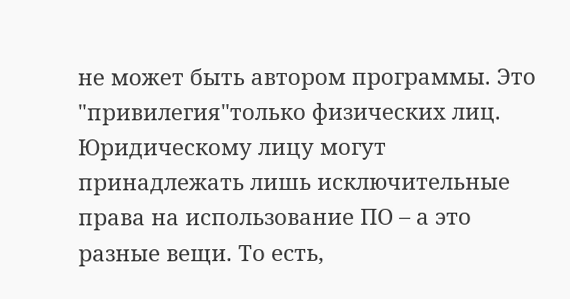не может быть автором программы. Это "привилегия"только физических лиц. Юридическому лицу могут принадлежать лишь исключительные права на использование ПО – а это разные вещи. То есть,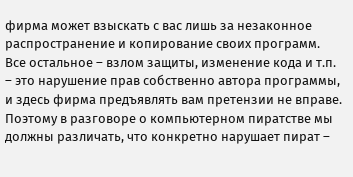фирма может взыскать с вас лишь за незаконное распространение и копирование своих программ. Все остальное – взлом защиты, изменение кода и т.п. – это нарушение прав собственно автора программы, и здесь фирма предъявлять вам претензии не вправе. Поэтому в разговоре о компьютерном пиратстве мы должны различать, что конкретно нарушает пират –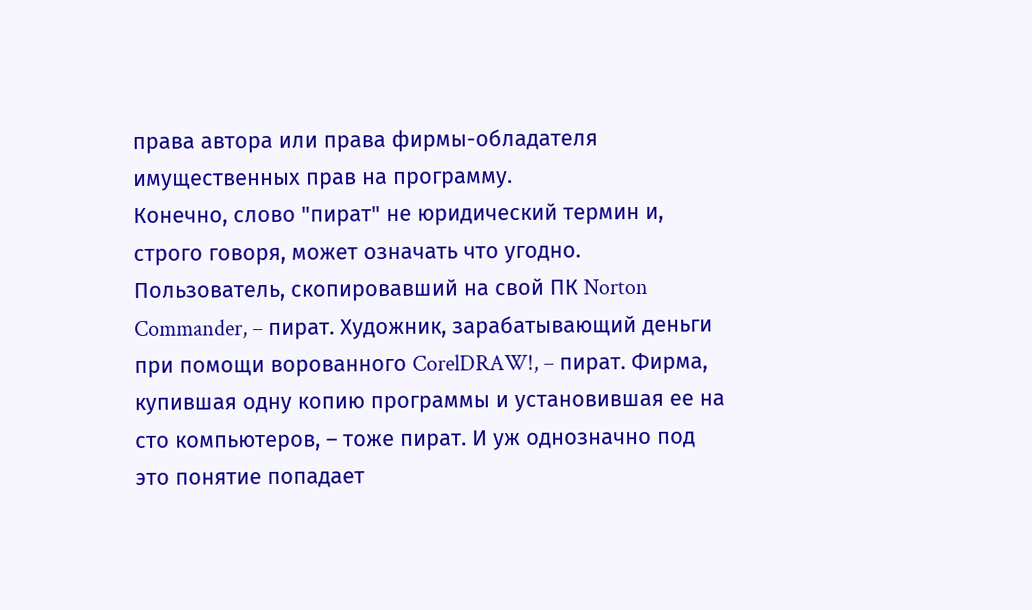права автора или права фирмы-обладателя имущественных прав на программу.
Конечно, слово "пират" не юридический термин и, строго говоря, может означать что угодно. Пользователь, скопировавший на свой ПК Norton Commander, – пират. Художник, зарабатывающий деньги при помощи ворованного CorelDRAW!, – пират. Фирма, купившая одну копию программы и установившая ее на сто компьютеров, – тоже пират. И уж однозначно под это понятие попадает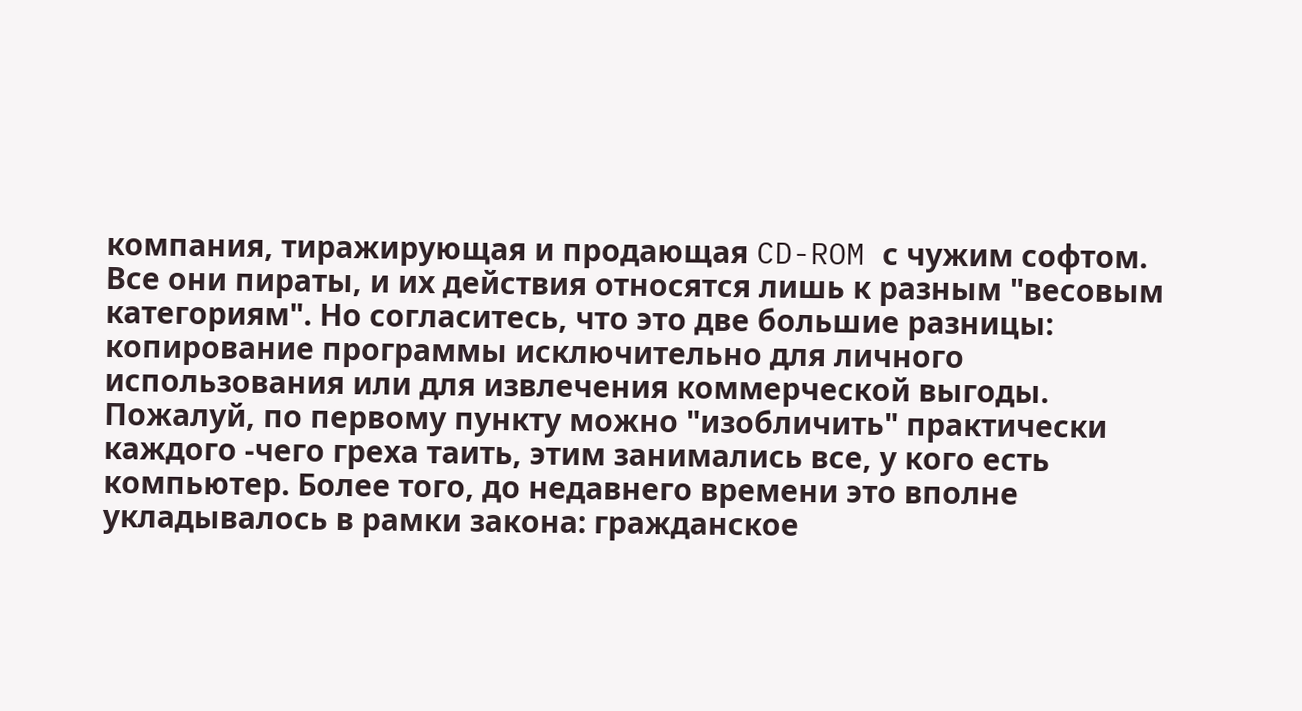компания, тиражирующая и продающая CD-ROM с чужим софтом. Все они пираты, и их действия относятся лишь к разным "весовым категориям". Но согласитесь, что это две большие разницы: копирование программы исключительно для личного использования или для извлечения коммерческой выгоды.
Пожалуй, по первому пункту можно "изобличить" практически каждого -чего греха таить, этим занимались все, у кого есть компьютер. Более того, до недавнего времени это вполне укладывалось в рамки закона: гражданское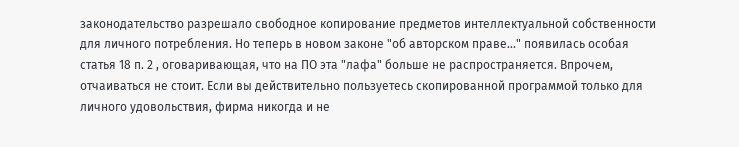законодательство разрешало свободное копирование предметов интеллектуальной собственности для личного потребления. Но теперь в новом законе "об авторском праве..." появилась особая статья 18 п. 2 , оговаривающая, что на ПО эта "лафа" больше не распространяется. Впрочем, отчаиваться не стоит. Если вы действительно пользуетесь скопированной программой только для личного удовольствия, фирма никогда и не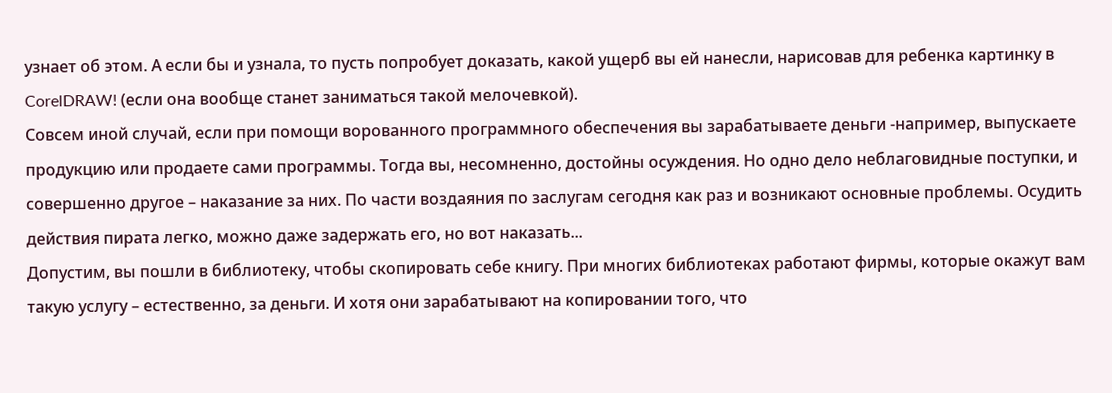узнает об этом. А если бы и узнала, то пусть попробует доказать, какой ущерб вы ей нанесли, нарисовав для ребенка картинку в CorelDRAW! (если она вообще станет заниматься такой мелочевкой).
Совсем иной случай, если при помощи ворованного программного обеспечения вы зарабатываете деньги -например, выпускаете продукцию или продаете сами программы. Тогда вы, несомненно, достойны осуждения. Но одно дело неблаговидные поступки, и совершенно другое – наказание за них. По части воздаяния по заслугам сегодня как раз и возникают основные проблемы. Осудить действия пирата легко, можно даже задержать его, но вот наказать...
Допустим, вы пошли в библиотеку, чтобы скопировать себе книгу. При многих библиотеках работают фирмы, которые окажут вам такую услугу – естественно, за деньги. И хотя они зарабатывают на копировании того, что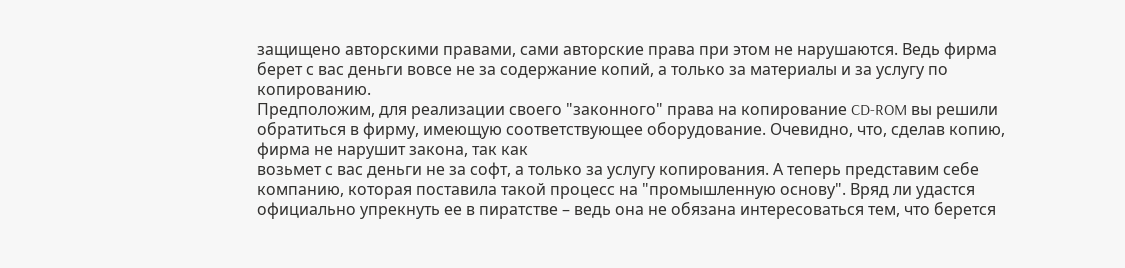защищено авторскими правами, сами авторские права при этом не нарушаются. Ведь фирма берет с вас деньги вовсе не за содержание копий, а только за материалы и за услугу по копированию.
Предположим, для реализации своего "законного" права на копирование CD-ROM вы решили обратиться в фирму, имеющую соответствующее оборудование. Очевидно, что, сделав копию, фирма не нарушит закона, так как
возьмет с вас деньги не за софт, а только за услугу копирования. А теперь представим себе компанию, которая поставила такой процесс на "промышленную основу". Вряд ли удастся официально упрекнуть ее в пиратстве – ведь она не обязана интересоваться тем, что берется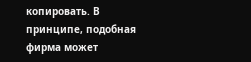копировать. В принципе, подобная фирма может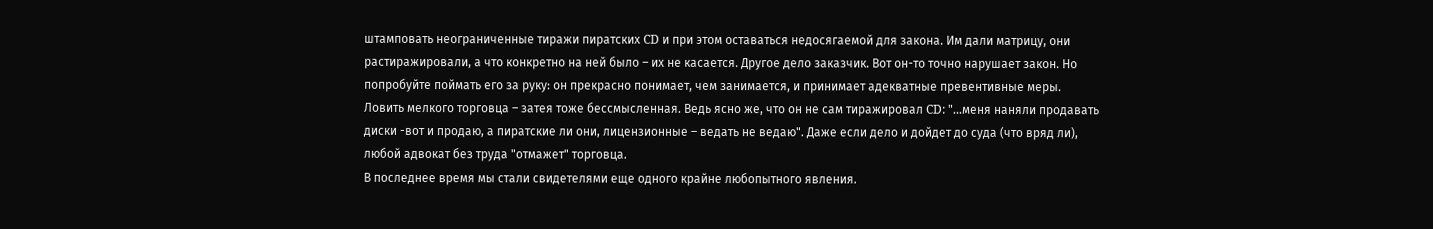штамповать неограниченные тиражи пиратских CD и при этом оставаться недосягаемой для закона. Им дали матрицу, они растиражировали, а что конкретно на ней было – их не касается. Другое дело заказчик. Вот он-то точно нарушает закон. Но попробуйте поймать его за руку: он прекрасно понимает, чем занимается, и принимает адекватные превентивные меры.
Ловить мелкого торговца – затея тоже бессмысленная. Ведь ясно же, что он не сам тиражировал CD: "...меня наняли продавать диски -вот и продаю, а пиратские ли они, лицензионные – ведать не ведаю". Даже если дело и дойдет до суда (что вряд ли), любой адвокат без труда "отмажет" торговца.
В последнее время мы стали свидетелями еще одного крайне любопытного явления.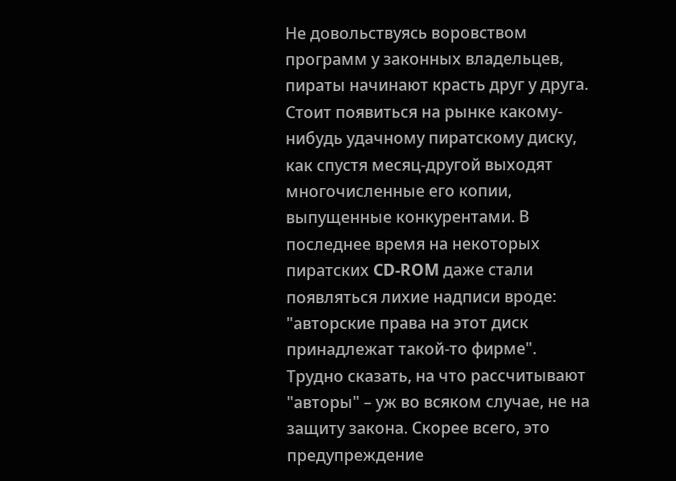Не довольствуясь воровством программ у законных владельцев, пираты начинают красть друг у друга. Стоит появиться на рынке какому-нибудь удачному пиратскому диску, как спустя месяц-другой выходят многочисленные его копии, выпущенные конкурентами. В последнее время на некоторых пиратских CD-ROM даже стали появляться лихие надписи вроде: "авторские права на этот диск принадлежат такой-то фирме". Трудно сказать, на что рассчитывают "авторы" – уж во всяком случае, не на защиту закона. Скорее всего, это предупреждение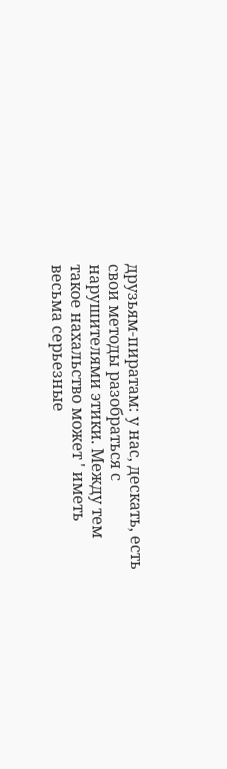друзьям-пиратам: у нас, дескать, есть свои методы разобраться с нарушителями этики. Между тем такое нахальство может ' иметь весьма серьезные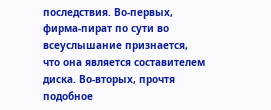последствия. Во-первых, фирма-пират по сути во всеуслышание признается, что она является составителем диска. Во-вторых, прочтя подобное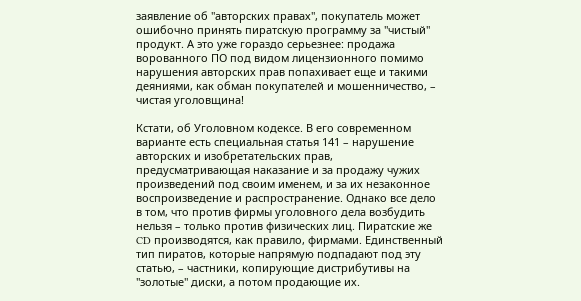заявление об "авторских правах", покупатель может ошибочно принять пиратскую программу за "чистый" продукт. А это уже гораздо серьезнее: продажа ворованного ПО под видом лицензионного помимо нарушения авторских прав попахивает еще и такими деяниями, как обман покупателей и мошенничество, – чистая уголовщина!

Кстати, об Уголовном кодексе. В его современном варианте есть специальная статья 141 – нарушение авторских и изобретательских прав, предусматривающая наказание и за продажу чужих произведений под своим именем, и за их незаконное воспроизведение и распространение. Однако все дело в том, что против фирмы уголовного дела возбудить нельзя – только против физических лиц. Пиратские же CD производятся, как правило, фирмами. Единственный тип пиратов, которые напрямую подпадают под эту статью, – частники, копирующие дистрибутивы на "золотые" диски, а потом продающие их.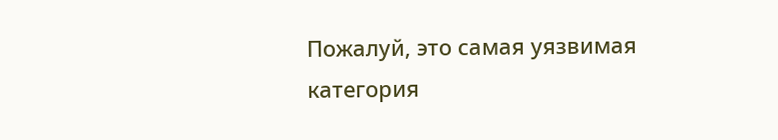Пожалуй, это самая уязвимая категория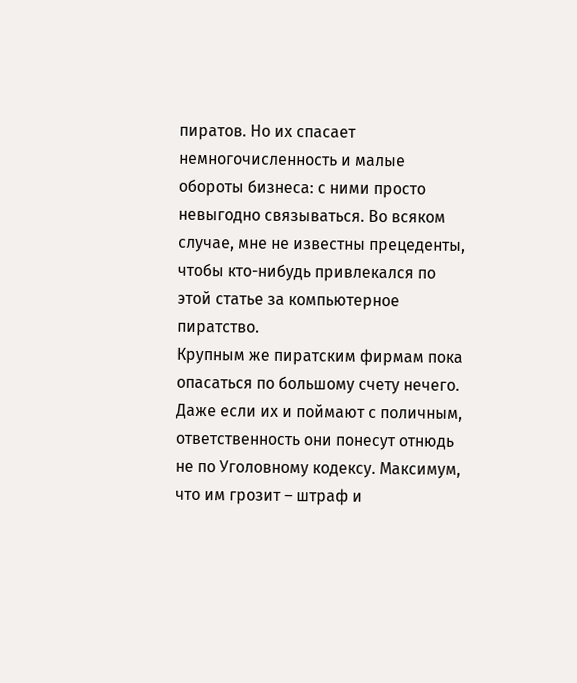пиратов. Но их спасает немногочисленность и малые обороты бизнеса: с ними просто невыгодно связываться. Во всяком случае, мне не известны прецеденты, чтобы кто-нибудь привлекался по этой статье за компьютерное пиратство.
Крупным же пиратским фирмам пока опасаться по большому счету нечего. Даже если их и поймают с поличным, ответственность они понесут отнюдь не по Уголовному кодексу. Максимум, что им грозит – штраф и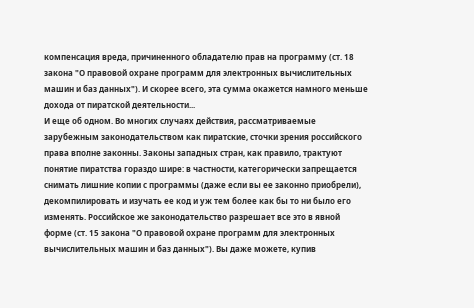компенсация вреда, причиненного обладателю прав на программу (ст. 18 закона "О правовой охране программ для электронных вычислительных машин и баз данных"). И скорее всего, эта сумма окажется намного меньше дохода от пиратской деятельности...
И еще об одном. Во многих случаях действия, рассматриваемые зарубежным законодательством как пиратские, сточки зрения российского права вполне законны. Законы западных стран, как правило, трактуют понятие пиратства гораздо шире: в частности, категорически запрещается снимать лишние копии с программы (даже если вы ее законно приобрели), декомпилировать и изучать ее код и уж тем более как бы то ни было его изменять. Российское же законодательство разрешает все это в явной форме (ст. 15 закона "О правовой охране программ для электронных вычислительных машин и баз данных"). Вы даже можете, купив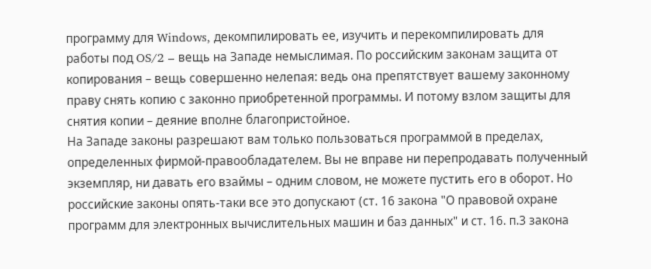программу для Windows, декомпилировать ее, изучить и перекомпилировать для работы под OS/2 – вещь на Западе немыслимая. По российским законам защита от копирования – вещь совершенно нелепая: ведь она препятствует вашему законному праву снять копию с законно приобретенной программы. И потому взлом защиты для снятия копии – деяние вполне благопристойное.
На Западе законы разрешают вам только пользоваться программой в пределах, определенных фирмой-правообладателем. Вы не вправе ни перепродавать полученный экземпляр, ни давать его взаймы – одним словом, не можете пустить его в оборот. Но российские законы опять-таки все это допускают (ст. 16 закона "О правовой охране программ для электронных вычислительных машин и баз данных" и ст. 16. п.3 закона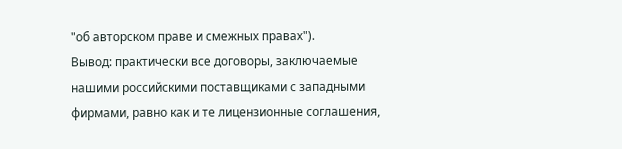"об авторском праве и смежных правах").
Вывод: практически все договоры, заключаемые нашими российскими поставщиками с западными фирмами, равно как и те лицензионные соглашения,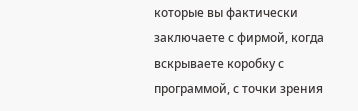которые вы фактически заключаете с фирмой, когда вскрываете коробку с программой, с точки зрения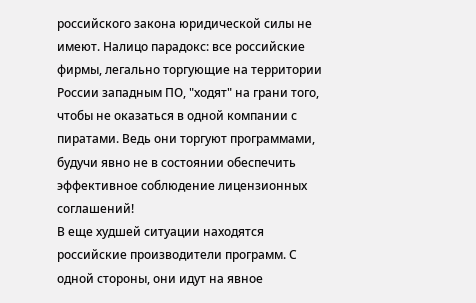российского закона юридической силы не имеют. Налицо парадокс: все российские фирмы, легально торгующие на территории России западным ПО, "ходят" на грани того, чтобы не оказаться в одной компании с пиратами. Ведь они торгуют программами, будучи явно не в состоянии обеспечить эффективное соблюдение лицензионных соглашений!
В еще худшей ситуации находятся российские производители программ. С одной стороны, они идут на явное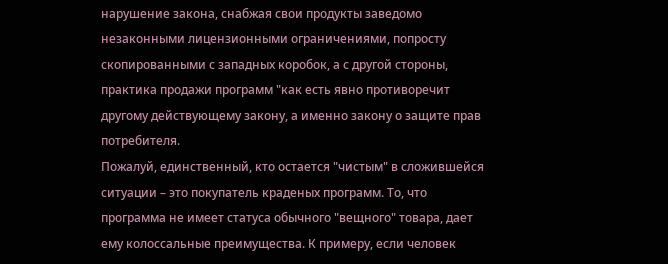нарушение закона, снабжая свои продукты заведомо незаконными лицензионными ограничениями, попросту скопированными с западных коробок, а с другой стороны, практика продажи программ "как есть явно противоречит другому действующему закону, а именно закону о защите прав потребителя.
Пожалуй, единственный, кто остается "чистым" в сложившейся ситуации – это покупатель краденых программ. То, что программа не имеет статуса обычного "вещного" товара, дает ему колоссальные преимущества. К примеру, если человек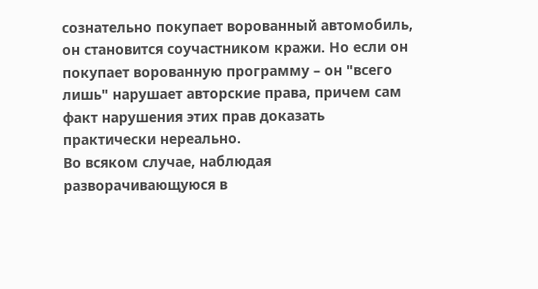сознательно покупает ворованный автомобиль, он становится соучастником кражи. Но если он покупает ворованную программу – он "всего лишь" нарушает авторские права, причем сам факт нарушения этих прав доказать практически нереально.
Во всяком случае, наблюдая разворачивающуюся в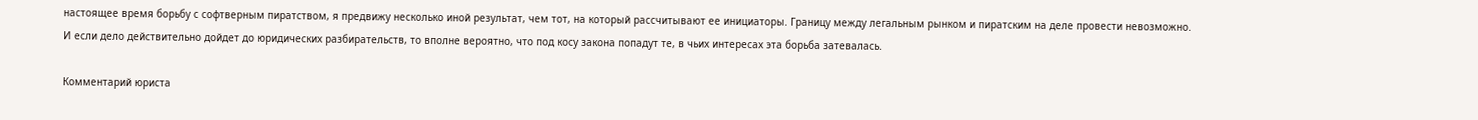настоящее время борьбу с софтверным пиратством, я предвижу несколько иной результат, чем тот, на который рассчитывают ее инициаторы. Границу между легальным рынком и пиратским на деле провести невозможно. И если дело действительно дойдет до юридических разбирательств, то вполне вероятно, что под косу закона попадут те, в чьих интересах эта борьба затевалась.

Комментарий юриста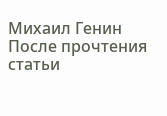Михаил Генин
После прочтения статьи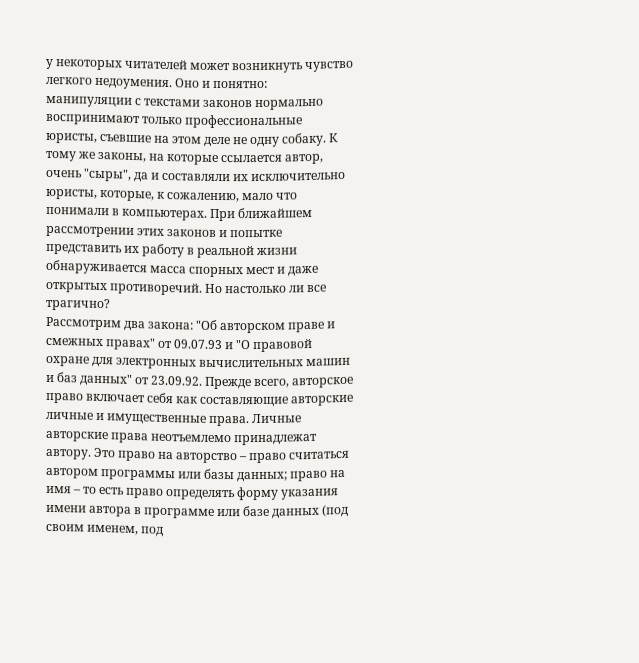у некоторых читателей может возникнуть чувство легкого недоумения. Оно и понятно: манипуляции с текстами законов нормально воспринимают только профессиональные юристы, съевшие на этом деле не одну собаку. К тому же законы, на которые ссылается автор, очень "сыры", да и составляли их исключительно юристы, которые, к сожалению, мало что понимали в компьютерах. При ближайшем рассмотрении этих законов и попытке представить их работу в реальной жизни обнаруживается масса спорных мест и даже открытых противоречий. Но настолько ли все трагично?
Рассмотрим два закона: "Об авторском праве и смежных правах" от 09.07.93 и "О правовой охране для электронных вычислительных машин и баз данных" от 23.09.92. Прежде всего, авторское право включает себя как составляющие авторские личные и имущественные права. Личные авторские права неотъемлемо принадлежат автору. Это право на авторство – право считаться автором программы или базы данных; право на имя – то есть право определять форму указания имени автора в программе или базе данных (под своим именем, под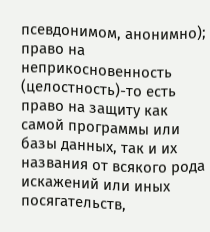псевдонимом, анонимно); право на неприкосновенность (целостность)-то есть право на защиту как самой программы или базы данных, так и их названия от всякого рода искажений или иных посягательств,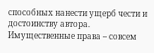способных нанести ущерб чести и достоинству автора.
Имущественные права – совсем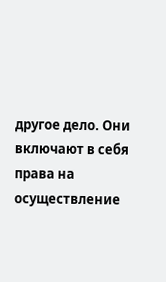другое дело. Они включают в себя права на осуществление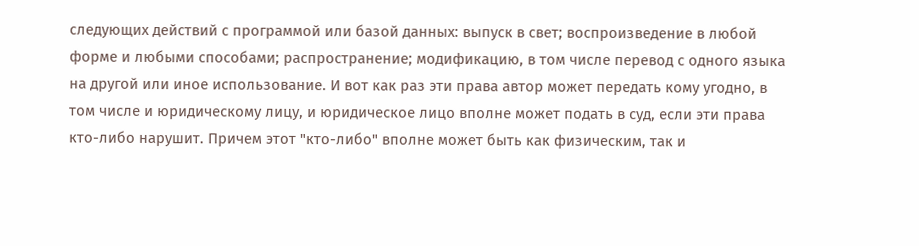следующих действий с программой или базой данных: выпуск в свет; воспроизведение в любой форме и любыми способами; распространение; модификацию, в том числе перевод с одного языка на другой или иное использование. И вот как раз эти права автор может передать кому угодно, в том числе и юридическому лицу, и юридическое лицо вполне может подать в суд, если эти права кто-либо нарушит. Причем этот "кто-либо" вполне может быть как физическим, так и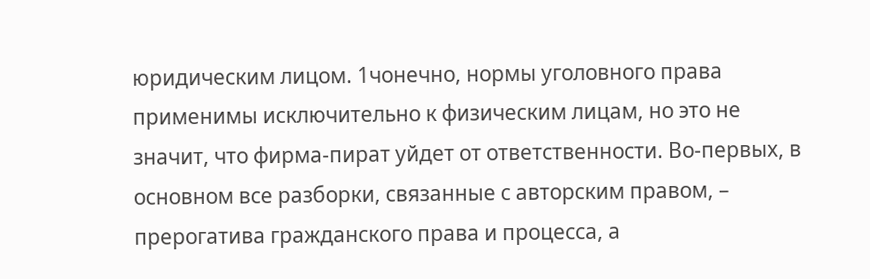юридическим лицом. 1чонечно, нормы уголовного права применимы исключительно к физическим лицам, но это не значит, что фирма-пират уйдет от ответственности. Во-первых, в основном все разборки, связанные с авторским правом, – прерогатива гражданского права и процесса, а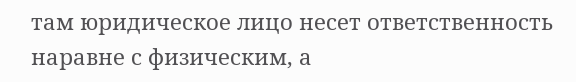там юридическое лицо несет ответственность наравне с физическим, а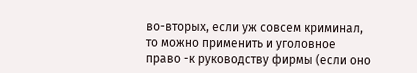во-вторых, если уж совсем криминал, то можно применить и уголовное право -к руководству фирмы (если оно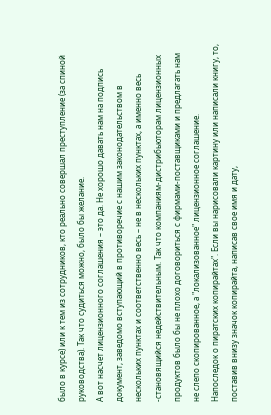было в курсе) или к тем из сотрудников, кто реально совершал преступление (за спиной руководства). Так что судиться можно, было бы желание.
А вот насчет лицензионного соглашения – это да. Не хорошо давать нам на подпись документ, заведомо вступающий в противоречие с нашим законодательством в нескольких пунктах и соответственно весь – не в нескольких пунктах, а именно весь -становящийся недействительным. Так что компаниям-дистрибьюторам лицензионных продуктов было бы не плохо договориться с фирмами-поставщиками и предлагать нам не слепо скопированное, а "локализованное" лицензионное соглашение.
Напоследок о пиратских копирайтах". Если вы нарисовали картину или написали книгу, то, поставив внизу значок копирайта, написав свое имя и дату,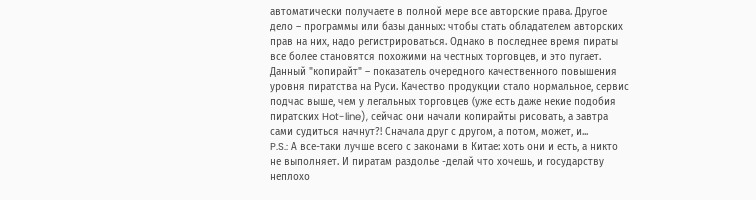автоматически получаете в полной мере все авторские права. Другое дело – программы или базы данных: чтобы стать обладателем авторских прав на них, надо регистрироваться. Однако в последнее время пираты все более становятся похожими на честных торговцев, и это пугает. Данный "копирайт" – показатель очередного качественного повышения уровня пиратства на Руси. Качество продукции стало нормальное, сервис подчас выше, чем у легальных торговцев (уже есть даже некие подобия пиратских Hot-line), сейчас они начали копирайты рисовать, а завтра сами судиться начнут?! Сначала друг с другом, а потом, может, и...
P.S.: А все-таки лучше всего с законами в Китае: хоть они и есть, а никто не выполняет. И пиратам раздолье -делай что хочешь, и государству неплохо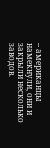– американцы намекнули, они и закрыли несколько заводов.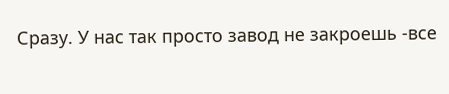Сразу. У нас так просто завод не закроешь -все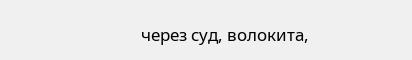через суд, волокита,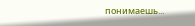понимаешь...